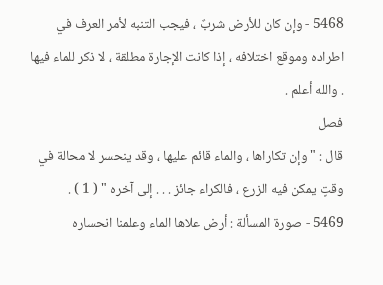5468 - وإن كان للأرض شربٌ ، فيجب التنبه لأمر العرف في اطراده وموقع اختلافه ، إذا كانت الإجارة مطلقة ، لا ذكر للماء فيها . والله أعلم .
فصل
قال : " وإن تكاراها ، والماء قائم عليها ، وقد ينحسر لا محالة في وقتٍ يمكن فيه الزرع ، فالكراء جائز . . . إلى آخره " ( 1 ) .
5469 - صورة المسألة : أرض علاها الماء وعلمنا انحساره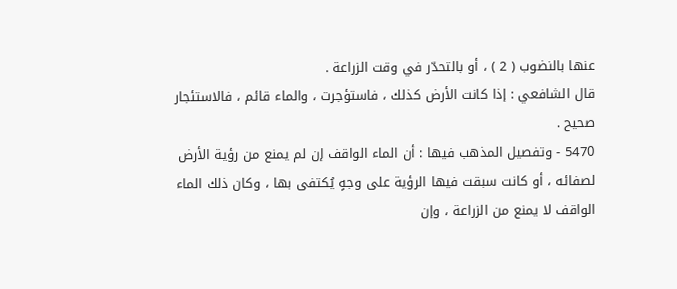عنها بالنضوب ( 2 ) ، أو بالتحدّر في وقت الزراعة .
قال الشافعي : إذا كانت الأرض كذلك ، فاستؤجرت ، والماء قائم ، فالاستئجار صحيح .
5470 - وتفصيل المذهب فيها : أن الماء الواقف إن لم يمنع من رؤية الأرض لصفائه ، أو كانت سبقت فيها الرؤية على وجهٍ يُكتفى بها ، وكان ذلك الماء الواقف لا يمنع من الزراعة ، وإن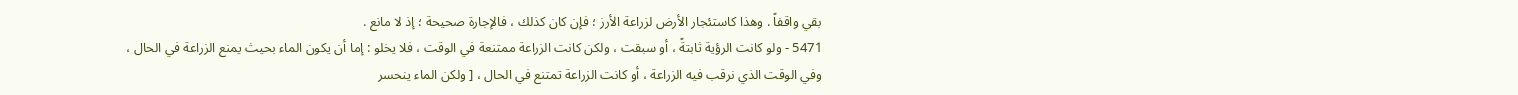بقي واقفاً . وهذا كاستئجار الأرض لزراعة الأرز ؛ فإن كان كذلك ، فالإجارة صحيحة ؛ إذ لا مانع .
5471 - ولو كانت الرؤية ثابتةً ، أو سبقت ، ولكن كانت الزراعة ممتنعة في الوقت ، فلا يخلو : إما أن يكون الماء بحيث يمنع الزراعة في الحال ، وفي الوقت الذي نرقب فيه الزراعة ، أو كانت الزراعة تمتنع في الحال ، [ ولكن الماء ينحسر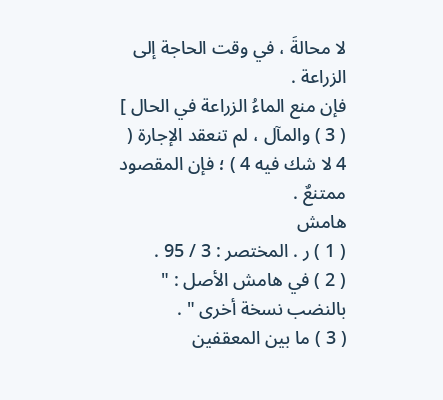لا محالةَ ، في وقت الحاجة إلى الزراعة .
فإن منع الماءُ الزراعة في الحال ] ( 3 ) والمآل ، لم تنعقد الإجارة ( 4 لا شك فيه 4 ) ؛ فإن المقصود ممتنعٌ .
هامش
( 1 ) ر . المختصر : 3 / 95 .
( 2 ) في هامش الأصل : " بالنضب نسخة أخرى " .
( 3 ) ما بين المعقفين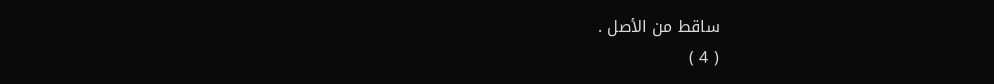ساقط من الأصل .
( 4 )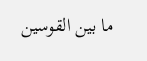ما بين القوسين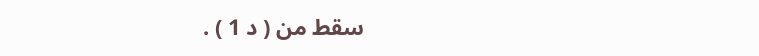سقط من ( د 1 ) .